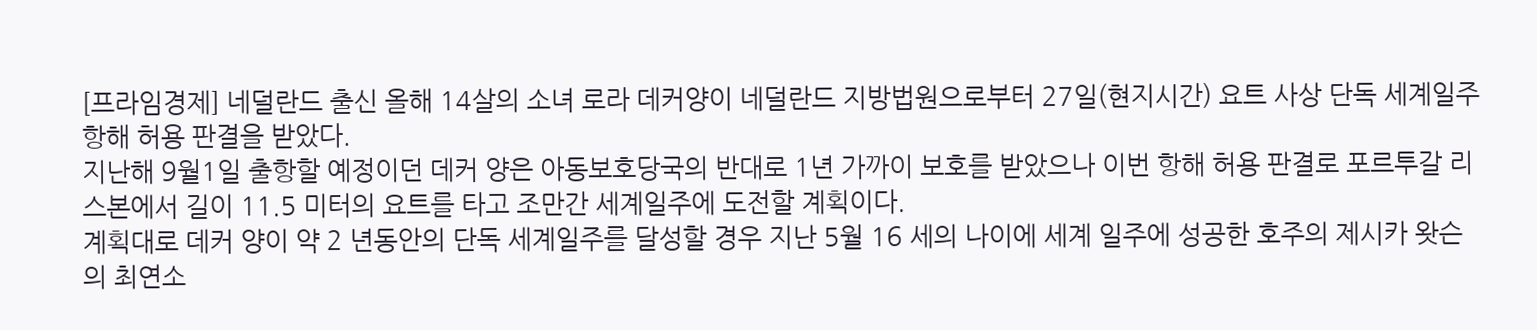[프라임경제] 네덜란드 출신 올해 14살의 소녀 로라 데커양이 네덜란드 지방법원으로부터 27일(현지시간) 요트 사상 단독 세계일주 항해 허용 판결을 받았다.
지난해 9월1일 출항할 예정이던 데커 양은 아동보호당국의 반대로 1년 가까이 보호를 받았으나 이번 항해 허용 판결로 포르투갈 리스본에서 길이 11.5 미터의 요트를 타고 조만간 세계일주에 도전할 계획이다.
계획대로 데커 양이 약 2 년동안의 단독 세계일주를 달성할 경우 지난 5월 16 세의 나이에 세계 일주에 성공한 호주의 제시카 왓슨의 최연소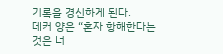기록을 경신하게 된다.
데커 양은 “혼자 항해한다는 것은 너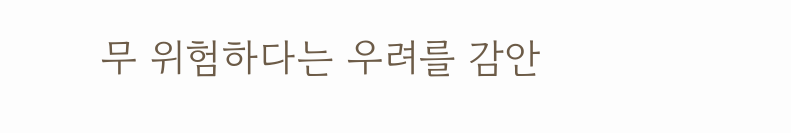무 위험하다는 우려를 감안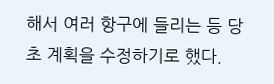해서 여러 항구에 들리는 등 당초 계획을 수정하기로 했다.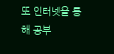또 인터넷을 통해 공부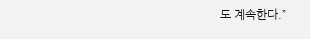도 계속한다.”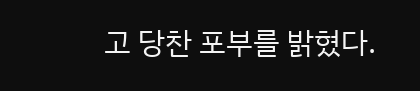고 당찬 포부를 밝혔다.